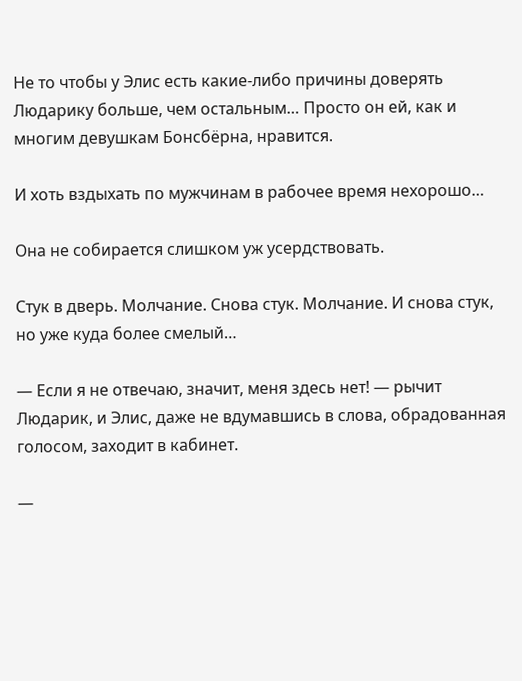Не то чтобы у Элис есть какие-либо причины доверять Людарику больше, чем остальным… Просто он ей, как и многим девушкам Бонсбёрна, нравится.

И хоть вздыхать по мужчинам в рабочее время нехорошо…

Она не собирается слишком уж усердствовать.

Стук в дверь. Молчание. Снова стук. Молчание. И снова стук, но уже куда более смелый…

— Если я не отвечаю, значит, меня здесь нет! — рычит Людарик, и Элис, даже не вдумавшись в слова, обрадованная голосом, заходит в кабинет.

—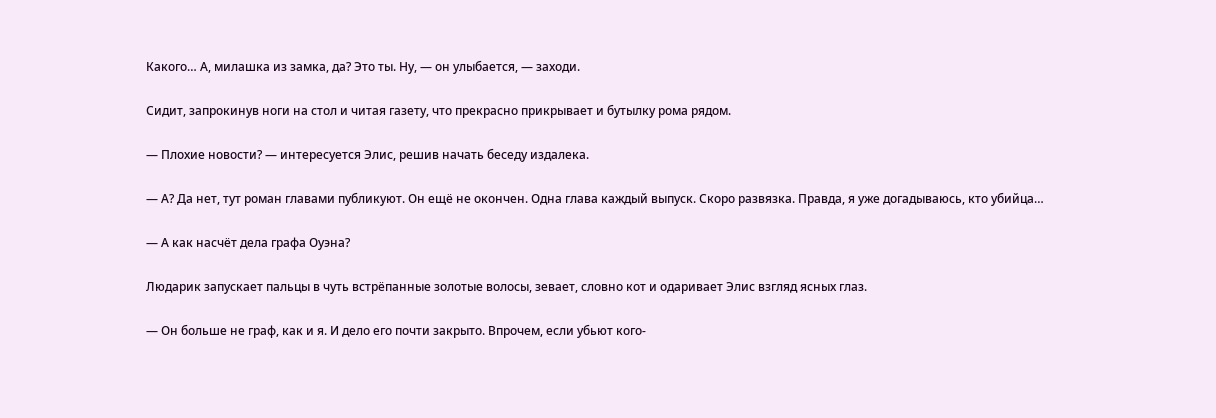Какого… А, милашка из замка, да? Это ты. Ну, — он улыбается, — заходи.

Сидит, запрокинув ноги на стол и читая газету, что прекрасно прикрывает и бутылку рома рядом.

— Плохие новости? — интересуется Элис, решив начать беседу издалека.

— А? Да нет, тут роман главами публикуют. Он ещё не окончен. Одна глава каждый выпуск. Скоро развязка. Правда, я уже догадываюсь, кто убийца…

— А как насчёт дела графа Оуэна?

Людарик запускает пальцы в чуть встрёпанные золотые волосы, зевает, словно кот и одаривает Элис взгляд ясных глаз.

— Он больше не граф, как и я. И дело его почти закрыто. Впрочем, если убьют кого-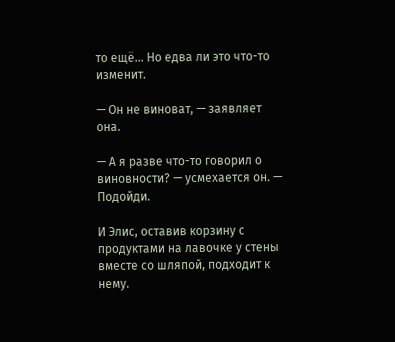то ещё… Но едва ли это что-то изменит.

— Он не виноват, — заявляет она.

— А я разве что-то говорил о виновности? — усмехается он. — Подойди.

И Элис, оставив корзину с продуктами на лавочке у стены вместе со шляпой, подходит к нему.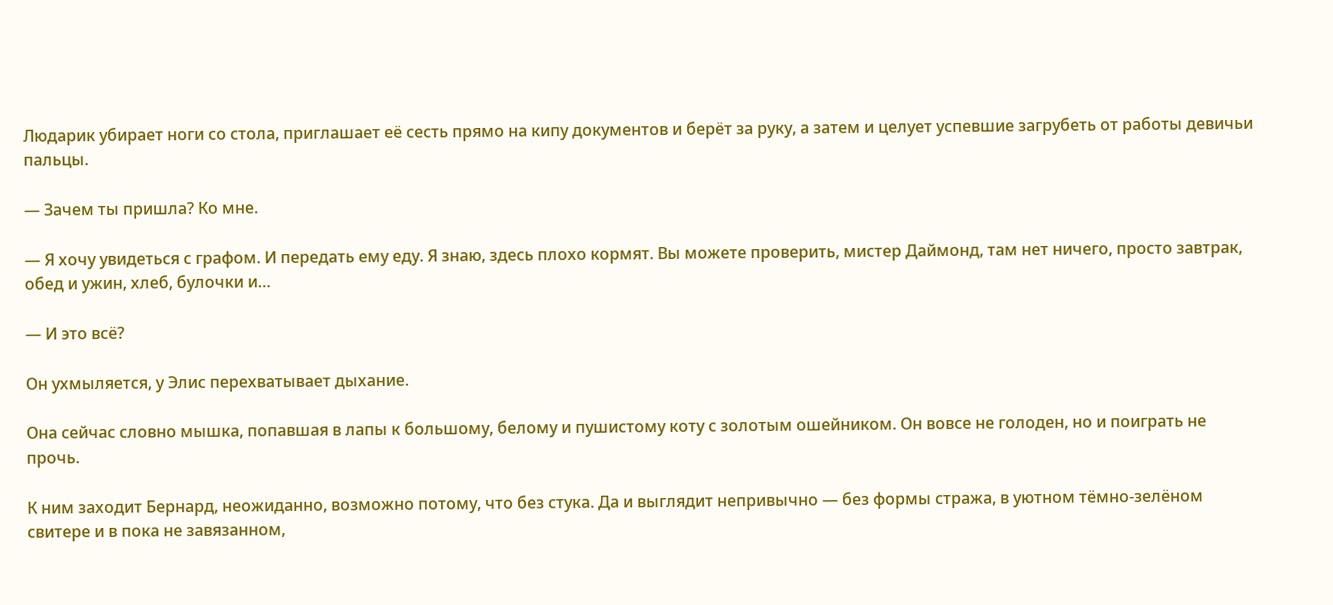Людарик убирает ноги со стола, приглашает её сесть прямо на кипу документов и берёт за руку, а затем и целует успевшие загрубеть от работы девичьи пальцы.

— Зачем ты пришла? Ко мне.

— Я хочу увидеться с графом. И передать ему еду. Я знаю, здесь плохо кормят. Вы можете проверить, мистер Даймонд, там нет ничего, просто завтрак, обед и ужин, хлеб, булочки и…

— И это всё?

Он ухмыляется, у Элис перехватывает дыхание.

Она сейчас словно мышка, попавшая в лапы к большому, белому и пушистому коту с золотым ошейником. Он вовсе не голоден, но и поиграть не прочь.

К ним заходит Бернард, неожиданно, возможно потому, что без стука. Да и выглядит непривычно — без формы стража, в уютном тёмно-зелёном свитере и в пока не завязанном,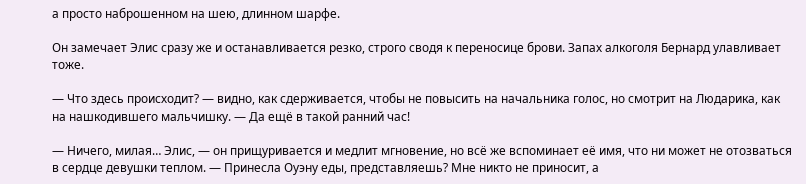а просто наброшенном на шею, длинном шарфе.

Он замечает Элис сразу же и останавливается резко, строго сводя к переносице брови. Запах алкоголя Бернард улавливает тоже.

— Что здесь происходит? — видно, как сдерживается, чтобы не повысить на начальника голос, но смотрит на Людарика, как на нашкодившего мальчишку. — Да ещё в такой ранний час!

— Ничего, милая… Элис, — он прищуривается и медлит мгновение, но всё же вспоминает её имя, что ни может не отозваться в сердце девушки теплом. — Принесла Оуэну еды, представляешь? Мне никто не приносит, а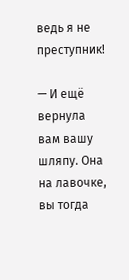ведь я не преступник!

— И ещё вернула вам вашу шляпу. Она на лавочке, вы тогда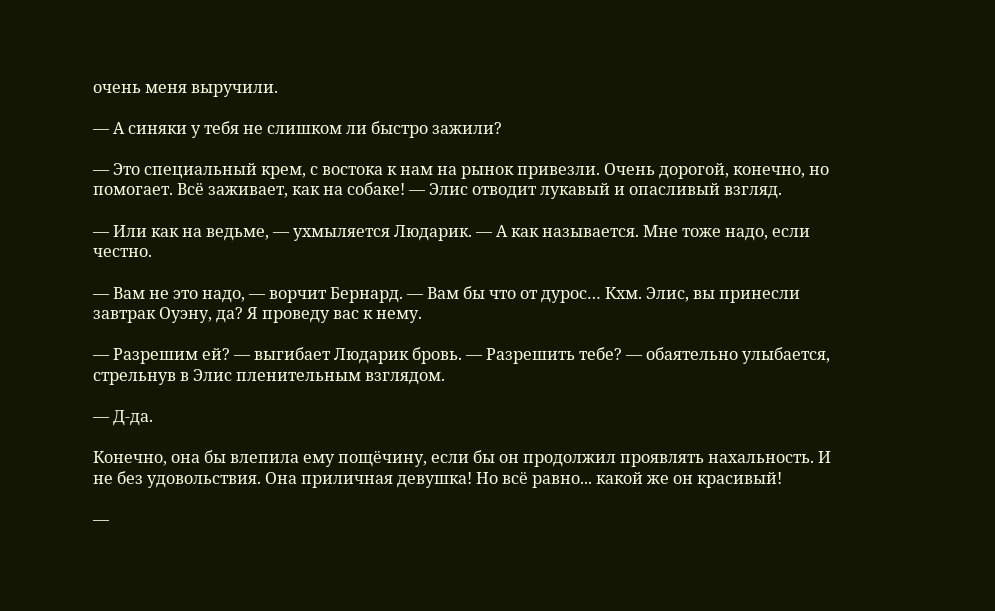очень меня выручили.

— А синяки у тебя не слишком ли быстро зажили?

— Это специальный крем, с востока к нам на рынок привезли. Очень дорогой, конечно, но помогает. Всё заживает, как на собаке! — Элис отводит лукавый и опасливый взгляд.

— Или как на ведьме, — ухмыляется Людарик. — А как называется. Мне тоже надо, если честно.

— Вам не это надо, — ворчит Бернард. — Вам бы что от дурос… Кхм. Элис, вы принесли завтрак Оуэну, да? Я проведу вас к нему.

— Разрешим ей? — выгибает Людарик бровь. — Разрешить тебе? — обаятельно улыбается, стрельнув в Элис пленительным взглядом.

— Д-да.

Конечно, она бы влепила ему пощёчину, если бы он продолжил проявлять нахальность. И не без удовольствия. Она приличная девушка! Но всё равно... какой же он красивый!

—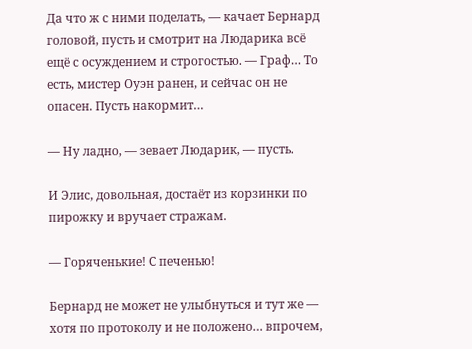Да что ж с ними поделать, — качает Бернард головой, пусть и смотрит на Людарика всё ещё с осуждением и строгостью. — Граф… То есть, мистер Оуэн ранен, и сейчас он не опасен. Пусть накормит…

— Ну ладно, — зевает Людарик, — пусть.

И Элис, довольная, достаёт из корзинки по пирожку и вручает стражам.

— Горяченькие! С печенью!

Бернард не может не улыбнуться и тут же — хотя по протоколу и не положено… впрочем,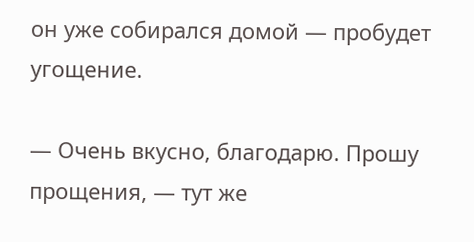он уже собирался домой — пробудет угощение.

— Очень вкусно, благодарю. Прошу прощения, — тут же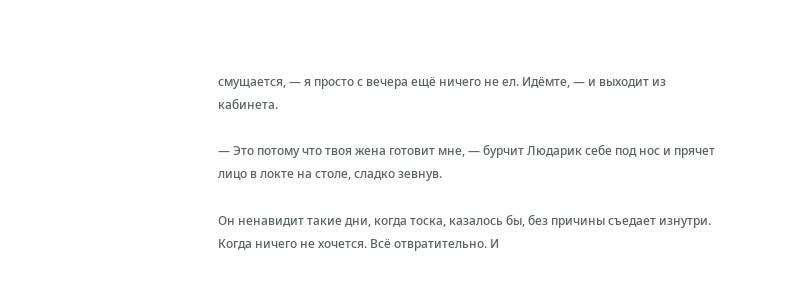смущается, — я просто с вечера ещё ничего не ел. Идёмте, — и выходит из кабинета.

— Это потому что твоя жена готовит мне, — бурчит Людарик себе под нос и прячет лицо в локте на столе, сладко зевнув.

Он ненавидит такие дни, когда тоска, казалось бы, без причины съедает изнутри. Когда ничего не хочется. Всё отвратительно. И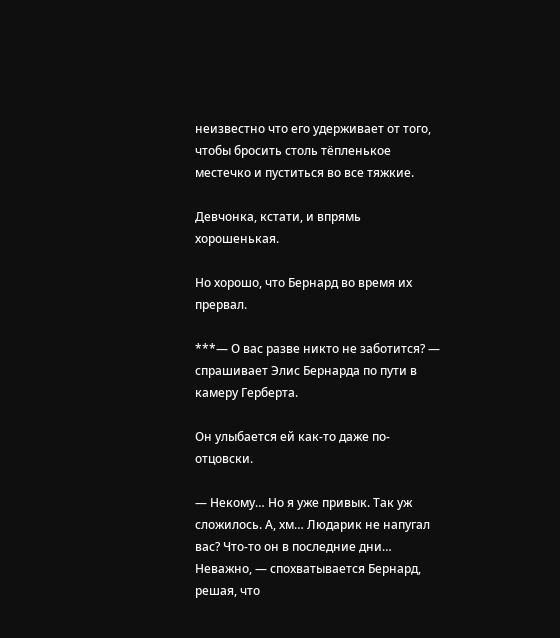неизвестно что его удерживает от того, чтобы бросить столь тёпленькое местечко и пуститься во все тяжкие.

Девчонка, кстати, и впрямь хорошенькая.

Но хорошо, что Бернард во время их прервал.

***— О вас разве никто не заботится? — спрашивает Элис Бернарда по пути в камеру Герберта.

Он улыбается ей как-то даже по-отцовски.

— Некому… Но я уже привык. Так уж сложилось. А, хм… Людарик не напугал вас? Что-то он в последние дни… Неважно, — спохватывается Бернард, решая, что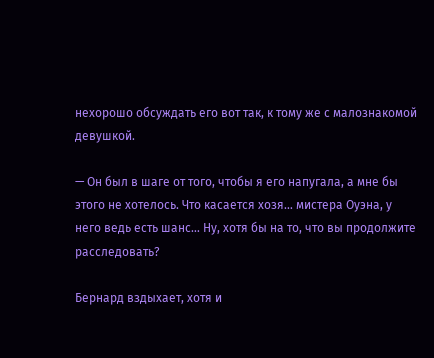нехорошо обсуждать его вот так, к тому же с малознакомой девушкой.

— Он был в шаге от того, чтобы я его напугала, а мне бы этого не хотелось. Что касается хозя… мистера Оуэна, у него ведь есть шанс… Ну, хотя бы на то, что вы продолжите расследовать?

Бернард вздыхает, хотя и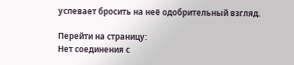успевает бросить на неё одобрительный взгляд.

Перейти на страницу:
Нет соединения с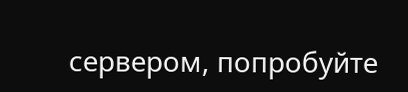сервером, попробуйте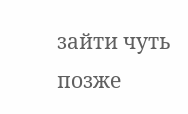зайти чуть позже